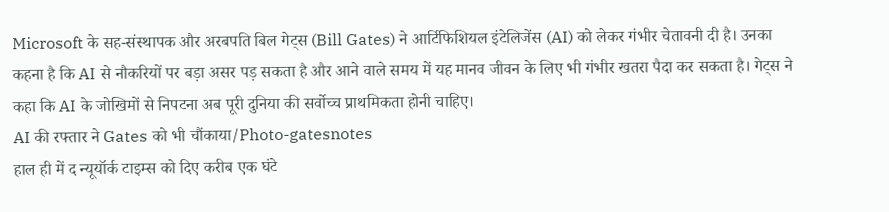Microsoft के सह-संस्थापक और अरबपति बिल गेट्स (Bill Gates) ने आर्टिफिशियल इंटेलिजेंस (AI) को लेकर गंभीर चेतावनी दी है। उनका कहना है कि AI से नौकरियों पर बड़ा असर पड़ सकता है और आने वाले समय में यह मानव जीवन के लिए भी गंभीर खतरा पैदा कर सकता है। गेट्स ने कहा कि AI के जोखिमों से निपटना अब पूरी दुनिया की सर्वोच्च प्राथमिकता होनी चाहिए।
AI की रफ्तार ने Gates को भी चौंकाया/Photo-gatesnotes
हाल ही में द न्यूयॉर्क टाइम्स को दिए करीब एक घंटे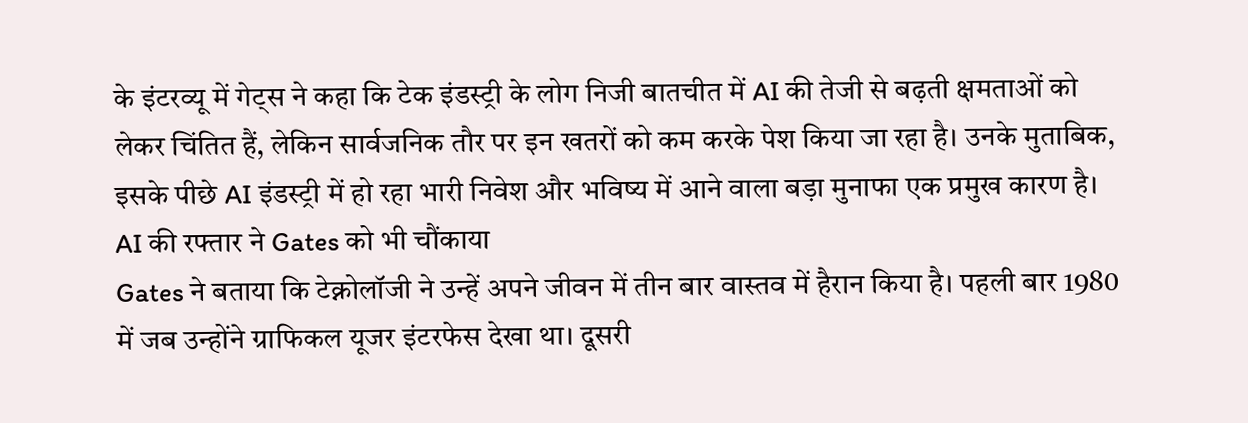के इंटरव्यू में गेट्स ने कहा कि टेक इंडस्ट्री के लोग निजी बातचीत में AI की तेजी से बढ़ती क्षमताओं को लेकर चिंतित हैं, लेकिन सार्वजनिक तौर पर इन खतरों को कम करके पेश किया जा रहा है। उनके मुताबिक, इसके पीछे AI इंडस्ट्री में हो रहा भारी निवेश और भविष्य में आने वाला बड़ा मुनाफा एक प्रमुख कारण है।
AI की रफ्तार ने Gates को भी चौंकाया
Gates ने बताया कि टेक्नोलॉजी ने उन्हें अपने जीवन में तीन बार वास्तव में हैरान किया है। पहली बार 1980 में जब उन्होंने ग्राफिकल यूजर इंटरफेस देखा था। दूसरी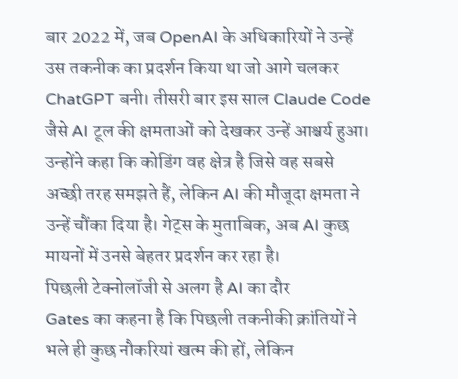बार 2022 में, जब OpenAI के अधिकारियों ने उन्हें उस तकनीक का प्रदर्शन किया था जो आगे चलकर ChatGPT बनी। तीसरी बार इस साल Claude Code जैसे AI टूल की क्षमताओं को देखकर उन्हें आश्चर्य हुआ। उन्होंने कहा कि कोडिंग वह क्षेत्र है जिसे वह सबसे अच्छी तरह समझते हैं, लेकिन AI की मौजूदा क्षमता ने उन्हें चौंका दिया है। गेट्स के मुताबिक, अब AI कुछ मायनों में उनसे बेहतर प्रदर्शन कर रहा है।
पिछली टेक्नोलॉजी से अलग है AI का दौर
Gates का कहना है कि पिछली तकनीकी क्रांतियों ने भले ही कुछ नौकरियां खत्म की हों, लेकिन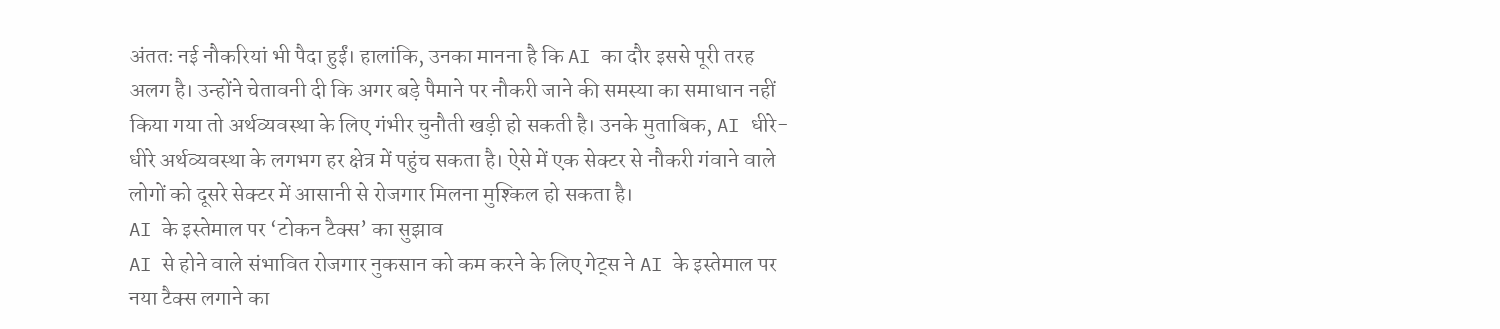अंततः नई नौकरियां भी पैदा हुईं। हालांकि, उनका मानना है कि AI का दौर इससे पूरी तरह अलग है। उन्होंने चेतावनी दी कि अगर बड़े पैमाने पर नौकरी जाने की समस्या का समाधान नहीं किया गया तो अर्थव्यवस्था के लिए गंभीर चुनौती खड़ी हो सकती है। उनके मुताबिक, AI धीरे-धीरे अर्थव्यवस्था के लगभग हर क्षेत्र में पहुंच सकता है। ऐसे में एक सेक्टर से नौकरी गंवाने वाले लोगों को दूसरे सेक्टर में आसानी से रोजगार मिलना मुश्किल हो सकता है।
AI के इस्तेमाल पर ‘टोकन टैक्स’ का सुझाव
AI से होने वाले संभावित रोजगार नुकसान को कम करने के लिए गेट्स ने AI के इस्तेमाल पर नया टैक्स लगाने का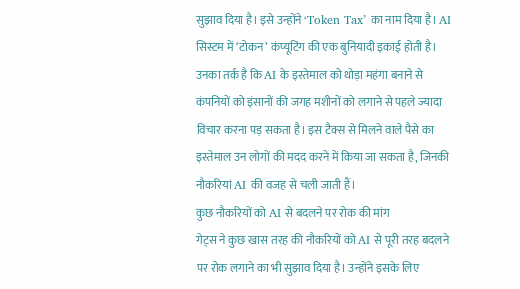सुझाव दिया है। इसे उन्होंने ‘Token Tax’ का नाम दिया है। AI सिस्टम में ‘टोकन’ कंप्यूटिंग की एक बुनियादी इकाई होती है। उनका तर्क है कि AI के इस्तेमाल को थोड़ा महंगा बनाने से कंपनियों को इंसानों की जगह मशीनों को लगाने से पहले ज्यादा विचार करना पड़ सकता है। इस टैक्स से मिलने वाले पैसे का इस्तेमाल उन लोगों की मदद करने में किया जा सकता है, जिनकी नौकरियां AI की वजह से चली जाती हैं।
कुछ नौकरियों को AI से बदलने पर रोक की मांग
गेट्स ने कुछ खास तरह की नौकरियों को AI से पूरी तरह बदलने पर रोक लगाने का भी सुझाव दिया है। उन्होंने इसके लिए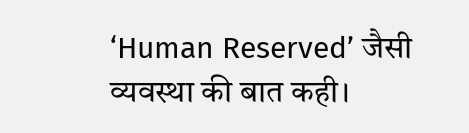‘Human Reserved’ जैसी व्यवस्था की बात कही।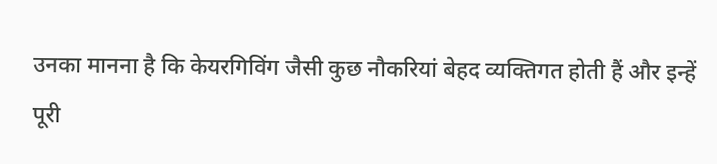उनका मानना है कि केयरगिविंग जैसी कुछ नौकरियां बेहद व्यक्तिगत होती हैं और इन्हें पूरी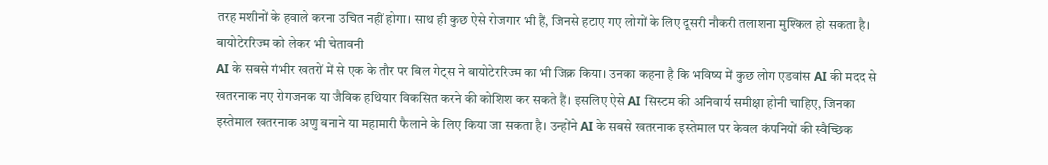तरह मशीनों के हवाले करना उचित नहीं होगा। साथ ही कुछ ऐसे रोजगार भी हैं, जिनसे हटाए गए लोगों के लिए दूसरी नौकरी तलाशना मुश्किल हो सकता है।
बायोटेररिज्म को लेकर भी चेतावनी
AI के सबसे गंभीर खतरों में से एक के तौर पर बिल गेट्स ने बायोटेररिज्म का भी जिक्र किया। उनका कहना है कि भविष्य में कुछ लोग एडवांस AI की मदद से खतरनाक नए रोगजनक या जैविक हथियार विकसित करने की कोशिश कर सकते हैं। इसलिए ऐसे AI सिस्टम की अनिवार्य समीक्षा होनी चाहिए, जिनका इस्तेमाल खतरनाक अणु बनाने या महामारी फैलाने के लिए किया जा सकता है। उन्होंने AI के सबसे खतरनाक इस्तेमाल पर केवल कंपनियों की स्वैच्छिक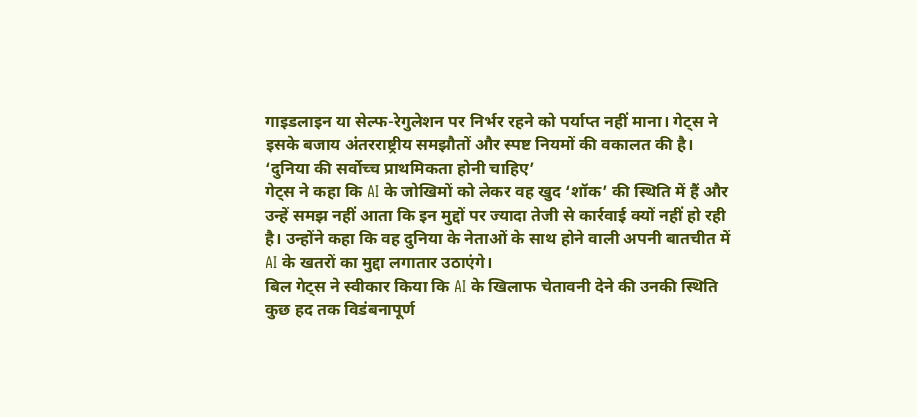गाइडलाइन या सेल्फ-रेगुलेशन पर निर्भर रहने को पर्याप्त नहीं माना। गेट्स ने इसके बजाय अंतरराष्ट्रीय समझौतों और स्पष्ट नियमों की वकालत की है।
‘दुनिया की सर्वोच्च प्राथमिकता होनी चाहिए’
गेट्स ने कहा कि AI के जोखिमों को लेकर वह खुद ‘शॉक’ की स्थिति में हैं और उन्हें समझ नहीं आता कि इन मुद्दों पर ज्यादा तेजी से कार्रवाई क्यों नहीं हो रही है। उन्होंने कहा कि वह दुनिया के नेताओं के साथ होने वाली अपनी बातचीत में AI के खतरों का मुद्दा लगातार उठाएंगे।
बिल गेट्स ने स्वीकार किया कि AI के खिलाफ चेतावनी देने की उनकी स्थिति कुछ हद तक विडंबनापूर्ण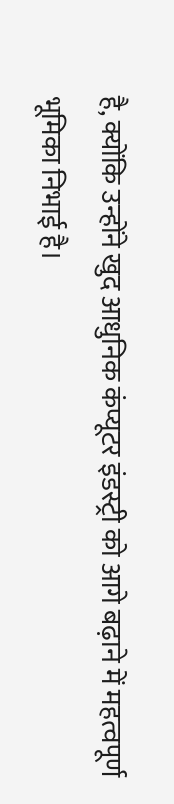है, क्योंकि उन्होंने खुद आधुनिक कंप्यूटर इंडस्ट्री को आगे बढ़ाने में महत्वपूर्ण भूमिका निभाई है।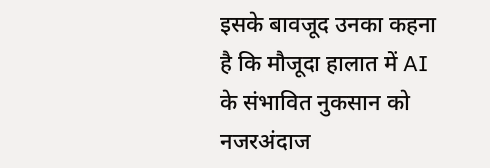इसके बावजूद उनका कहना है कि मौजूदा हालात में AI के संभावित नुकसान को नजरअंदाज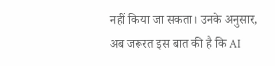नहीं किया जा सकता। उनके अनुसार, अब जरूरत इस बात की है कि AI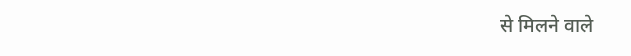से मिलने वाले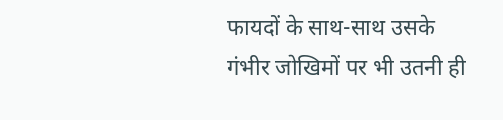फायदों के साथ-साथ उसके गंभीर जोखिमों पर भी उतनी ही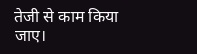तेजी से काम किया जाए।